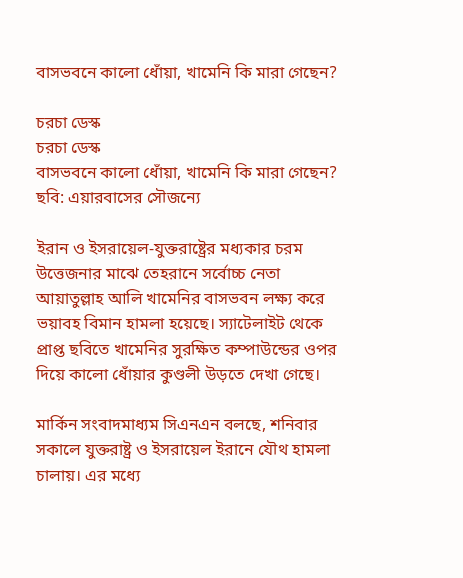বাসভবনে কালো ধোঁয়া, খামেনি কি মারা গেছেন?

চরচা ডেস্ক
চরচা ডেস্ক
বাসভবনে কালো ধোঁয়া, খামেনি কি মারা গেছেন?
ছবি: এয়ারবাসের সৌজন্যে

ইরান ও ইসরায়েল-যুক্তরাষ্ট্রের মধ্যকার চরম উত্তেজনার মাঝে তেহরানে সর্বোচ্চ নেতা আয়াতুল্লাহ আলি খামেনির বাসভবন লক্ষ্য করে ভয়াবহ বিমান হামলা হয়েছে। স্যাটেলাইট থেকে প্রাপ্ত ছবিতে খামেনির সুরক্ষিত কম্পাউন্ডের ওপর দিয়ে কালো ধোঁয়ার কুণ্ডলী উড়তে দেখা গেছে।

মার্কিন সংবাদমাধ্যম সিএনএন বলছে, শনিবার সকালে যুক্তরাষ্ট্র ও ইসরায়েল ইরানে যৌথ হামলা চালায়। এর মধ্যে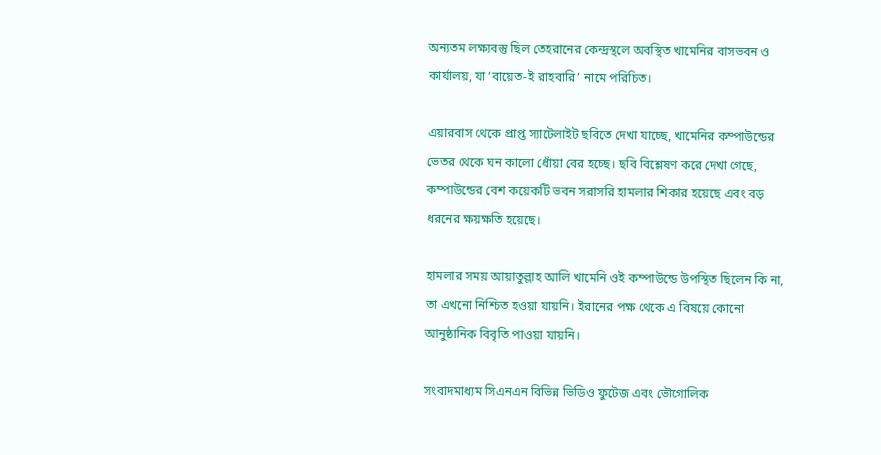অন্যতম লক্ষ্যবস্তু ছিল তেহরানের কেন্দ্রস্থলে অবস্থিত খামেনির বাসভবন ও কার্যালয়, যা ‘বায়েত-ই রাহবারি’ নামে পরিচিত।

এয়ারবাস থেকে প্রাপ্ত স্যাটেলাইট ছবিতে দেখা যাচ্ছে, খামেনির কম্পাউন্ডের ভেতর থেকে ঘন কালো ধোঁয়া বের হচ্ছে। ছবি বিশ্লেষণ করে দেখা গেছে, কম্পাউন্ডের বেশ কয়েকটি ভবন সরাসরি হামলার শিকার হয়েছে এবং বড় ধরনের ক্ষয়ক্ষতি হয়েছে।

হামলার সময় আয়াতুল্লাহ আলি খামেনি ওই কম্পাউন্ডে উপস্থিত ছিলেন কি না, তা এখনো নিশ্চিত হওয়া যায়নি। ইরানের পক্ষ থেকে এ বিষয়ে কোনো আনুষ্ঠানিক বিবৃতি পাওয়া যায়নি।

সংবাদমাধ্যম সিএনএন বিভিন্ন ভিডিও ফুটেজ এবং ভৌগোলিক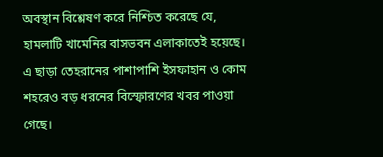অবস্থান বিশ্লেষণ করে নিশ্চিত করেছে যে, হামলাটি খামেনির বাসভবন এলাকাতেই হয়েছে। এ ছাড়া তেহরানের পাশাপাশি ইসফাহান ও কোম শহরেও বড় ধরনের বিস্ফোরণের খবর পাওয়া গেছে।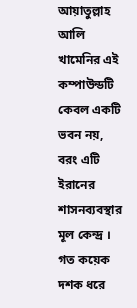আয়াতুল্লাহ আলি খামেনির এই কম্পাউন্ডটি কেবল একটি ভবন নয়, বরং এটি ইরানের শাসনব্যবস্থার মূল কেন্দ্র । গত কয়েক দশক ধরে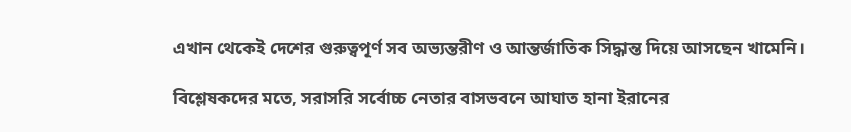এখান থেকেই দেশের গুরুত্বপূর্ণ সব অভ্যন্তরীণ ও আন্তর্জাতিক সিদ্ধান্ত দিয়ে আসছেন খামেনি।

বিশ্লেষকদের মতে, সরাসরি সর্বোচ্চ নেতার বাসভবনে আঘাত হানা ইরানের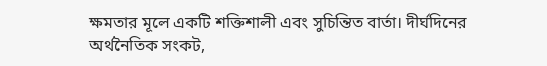ক্ষমতার মূলে একটি শক্তিশালী এবং সুচিন্তিত বার্তা। দীর্ঘদিনের অর্থনৈতিক সংকট,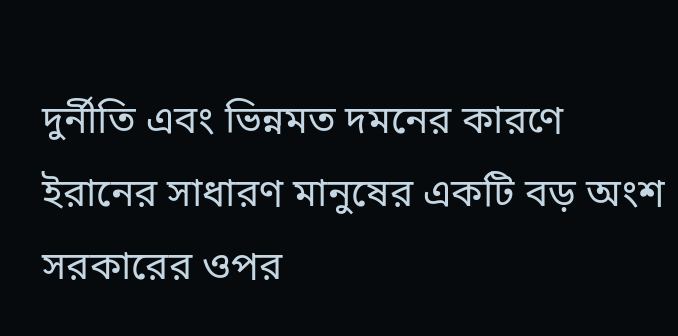দুর্নীতি এবং ভিন্নমত দমনের কারণে ইরানের সাধারণ মানুষের একটি বড় অংশ সরকারের ওপর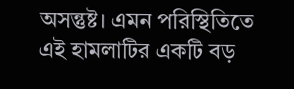অসন্তুষ্ট। এমন পরিস্থিতিতে এই হামলাটির একটি বড়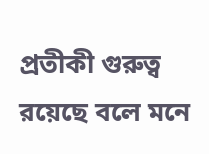প্রতীকী গুরুত্ব রয়েছে বলে মনে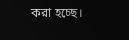করা হচ্ছে।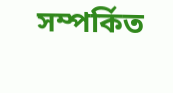সম্পর্কিত